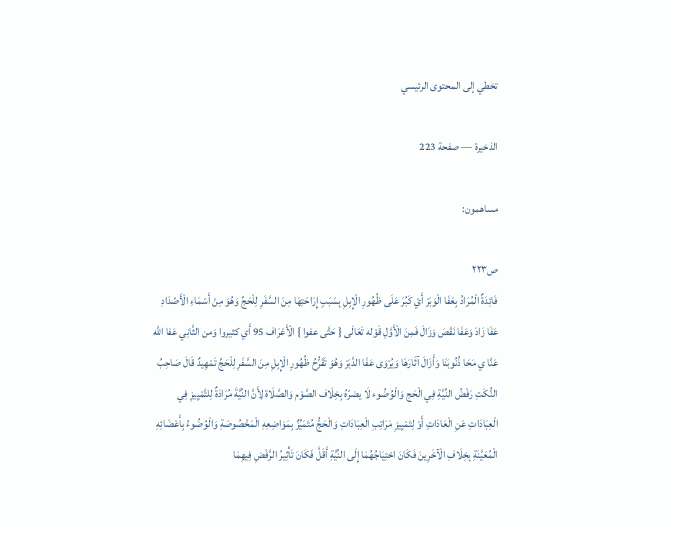تخطي إلى المحتوى الرئيسي

الذخيرة — صفحة 223

مساهمون:

ص٢٢٣
فَائِدَةٌ الْمُرَادُ بِعَفَا الْوَبَرْ أَيْ كَبُرَ عَلَى ظُهُورِ الْإِبِلِ بِسَبَبِ إِرَاحَتِهَا مِنَ السَّفَرِ لِلْحَجِّ وَهُوَ مِنْ أَسْمَاءِ الْأَضْدَادِ عَفَا زَادَ وَعَفَا نَقَصَ وَزَالَ فَمِنَ الْأَوَّلِ قَوْله تَعَالَى { حَتَّى عفوا } الْأَعْرَاف 95 أَي كثيروا وَمن الثَّانِي عَفا الله عَنَّا ي مَحَا ذُنُوبَنَا وَأَزَالَ آثَارَهَا وَيُرْوَى عَفَا الدَّبَرْ وَهُوَ تَقَرُّحُ ظُهُورِ الْإِبِلِ مِنَ السَّفَرِ لِلْحَجِّ تَمْهِيدٌ قَالَ صَاحِبُ النُّكَتِ رَفْضُ النِّيَّةِ فِي الْحَج وَالْوُضُوء لَا يضرّهُ بِخِلَاف الصَّوْم وَالصَّلَاة لِأَنَّ النِّيَّةَ مُرَادَةٌ لِلتَّمْيِيزِ فِي الْعِبَادَاتِ عَنِ الْعَادَاتِ أَوْ لِتَمْيِيزِ مَرَاتِبِ الْعِبَادَاتِ وَالْحَجُّ مُتَمَيِّزٌ بِمَوَاضِعِهِ الْمَخْصُوصَةِ وَالْوُضُوءُ بِأَعْضَائِهِ الْمُعَيَّنَةِ بِخِلَافِ الْآخَرِينَ فَكَانَ احْتِيَاجُهُمَا إِلَى النِّيَّةِ أَقَلَّ فَكَانَ تَأْثِيرُ الرَّفْضِ فِيهِمَا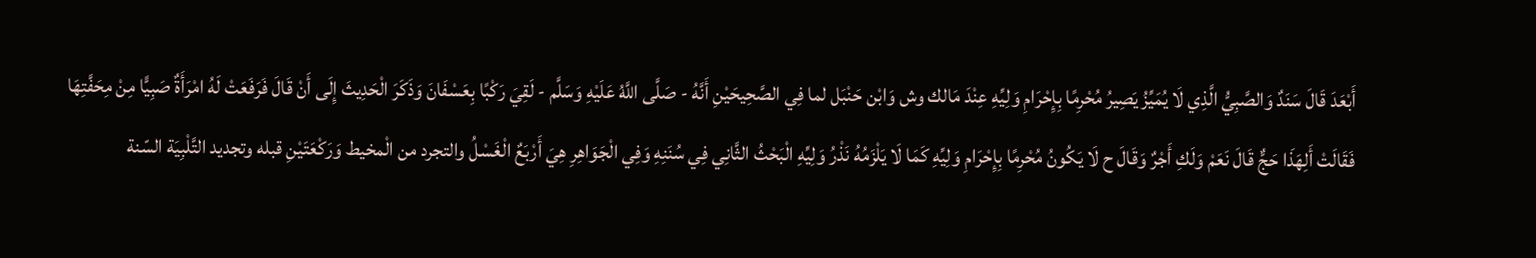أَبْعَدَ قَالَ سَنَدٌ وَالصَّبِيُّ الَّذِي لَا يُمَيِّزُ يَصِيرُ مُحْرِمًا بِإِحْرَامِ وَلِيِّهِ عِنْدَ مَالك وش وَابْن حَنْبَل لما فِي الصَّحِيحَيْنِ أَنَّهُ - صَلَّى اللَّهُ عَلَيْهِ وَسَلَّم - لَقِيَ رَكْبًا بِعَسْفَانَ وَذَكَرَ الْحَدِيثَ إِلَى أَنْ قَالَ فَرَفَعَتْ لَهُ امْرَأَةٌ صَبِيًّا مِنْ مِحَفَّتِهَا فَقَالَتْ أَلِهَذَا حَجٌّ قَالَ نَعَمْ وَلَكِ أَجْرٌ وَقَالَ ح لَا يَكُونُ مُحْرِمًا بِإِحْرَامِ وَلِيِّهِ كَمَا لَا يَلْزَمُهُ نَذْرُ وَلِيِّهِ الْبَحْثُ الثَّانِي فِي سُنَنِهِ وَفِي الْجَوَاهِرِ هِيَ أَرْبَعٌ الْغَسْلُ والتجرد من الْمخيط وَرَكْعَتَيْنِ قبله وتجديد التَّلْبِيَة السّنة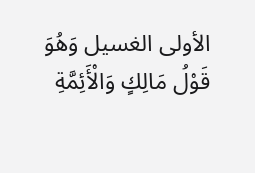الأولى الغسيل وَهُوَ قَوْلُ مَالِكٍ وَالْأَئِمَّةِ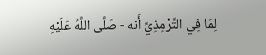لِمَا فِي التِّرْمِذِيِّ أَنه - صَلَّى اللَّهُ عَلَيْهِ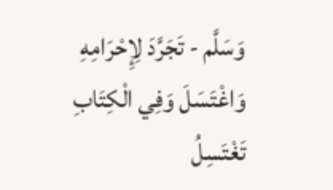وَسَلَّم - تَجَرَّدَ لِإِحْرَامِهِ وَاغْتَسَلَ وَفِي الْكِتَابِ تَغْتَسِلُ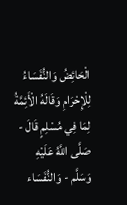الْحَائِضُ وَالنُّفَسَاءُ لِلْإِحْرَامِ وَقَالَهُ الْأَئِمَّةُ لِمَا فِي مُسْلِمٍ قَالَ - صَلَّى اللَّهُ عَلَيْهِ وَسَلَّم - وَالنُّفَسَاء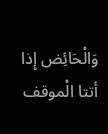وَالْحَائِض إِذا أتتا الْموقف